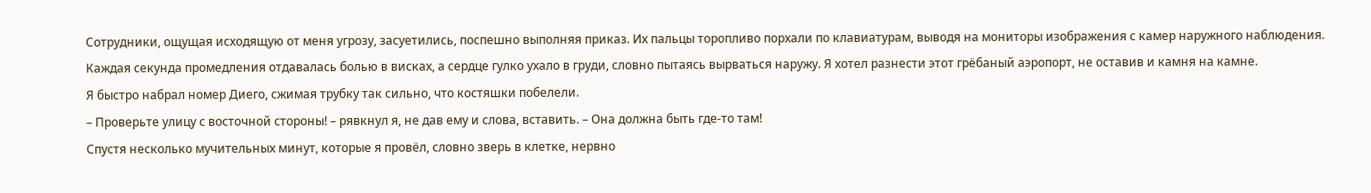Сотрудники, ощущая исходящую от меня угрозу, засуетились, поспешно выполняя приказ. Их пальцы торопливо порхали по клавиатурам, выводя на мониторы изображения с камер наружного наблюдения. Каждая секунда промедления отдавалась болью в висках, а сердце гулко ухало в груди, словно пытаясь вырваться наружу. Я хотел разнести этот грёбаный аэропорт, не оставив и камня на камне.
Я быстро набрал номер Диего, сжимая трубку так сильно, что костяшки побелели.
– Проверьте улицу с восточной стороны! – рявкнул я, не дав ему и слова, вставить. – Она должна быть где-то там!
Спустя несколько мучительных минут, которые я провёл, словно зверь в клетке, нервно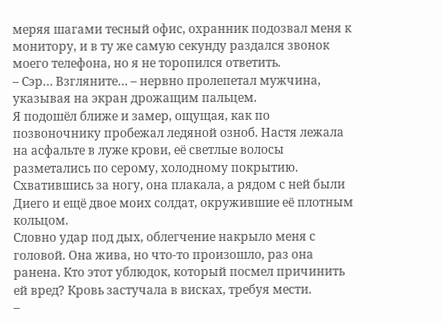меряя шагами тесный офис, охранник подозвал меня к монитору, и в ту же самую секунду раздался звонок моего телефона, но я не торопился ответить.
– Сэр… Взгляните… – нервно пролепетал мужчина, указывая на экран дрожащим пальцем.
Я подошёл ближе и замер, ощущая, как по позвоночнику пробежал ледяной озноб. Настя лежала на асфальте в луже крови, её светлые волосы разметались по серому, холодному покрытию. Схватившись за ногу, она плакала, а рядом с ней были Диего и ещё двое моих солдат, окружившие её плотным кольцом.
Словно удар под дых, облегчение накрыло меня с головой. Она жива, но что-то произошло, раз она ранена. Кто этот ублюдок, который посмел причинить ей вред? Кровь застучала в висках, требуя мести.
–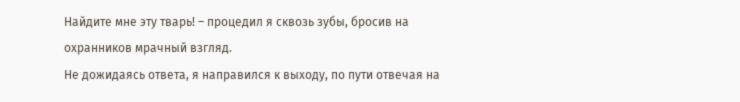Найдите мне эту тварь! – процедил я сквозь зубы, бросив на охранников мрачный взгляд.
Не дожидаясь ответа, я направился к выходу, по пути отвечая на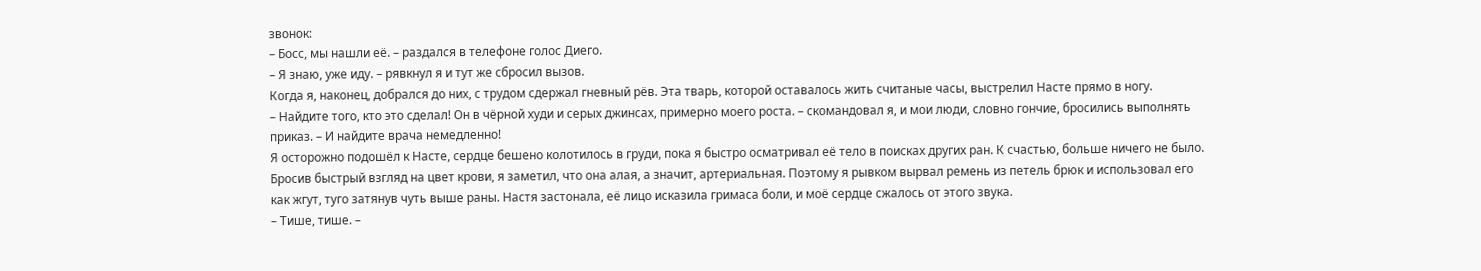звонок:
– Босс, мы нашли её. – раздался в телефоне голос Диего.
– Я знаю, уже иду. – рявкнул я и тут же сбросил вызов.
Когда я, наконец, добрался до них, с трудом сдержал гневный рёв. Эта тварь, которой оставалось жить считаные часы, выстрелил Насте прямо в ногу.
– Найдите того, кто это сделал! Он в чёрной худи и серых джинсах, примерно моего роста. – скомандовал я, и мои люди, словно гончие, бросились выполнять приказ. – И найдите врача немедленно!
Я осторожно подошёл к Насте, сердце бешено колотилось в груди, пока я быстро осматривал её тело в поисках других ран. К счастью, больше ничего не было. Бросив быстрый взгляд на цвет крови, я заметил, что она алая, а значит, артериальная. Поэтому я рывком вырвал ремень из петель брюк и использовал его как жгут, туго затянув чуть выше раны. Настя застонала, её лицо исказила гримаса боли, и моё сердце сжалось от этого звука.
– Тише, тише. –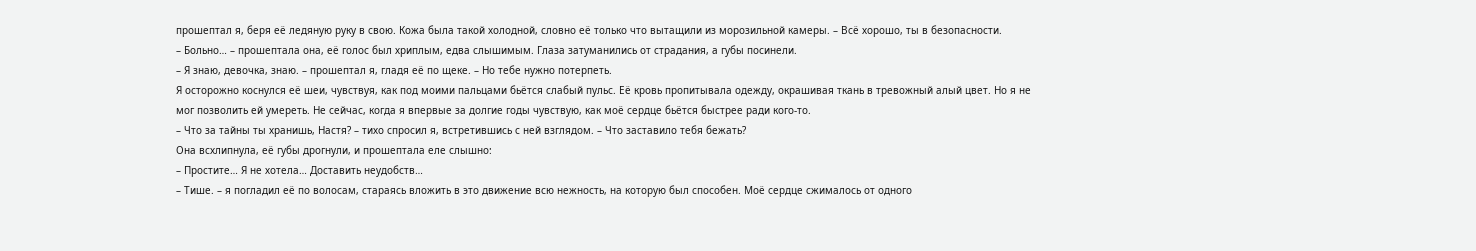прошептал я, беря её ледяную руку в свою. Кожа была такой холодной, словно её только что вытащили из морозильной камеры. – Всё хорошо, ты в безопасности.
– Больно… – прошептала она, её голос был хриплым, едва слышимым. Глаза затуманились от страдания, а губы посинели.
– Я знаю, девочка, знаю. – прошептал я, гладя её по щеке. – Но тебе нужно потерпеть.
Я осторожно коснулся её шеи, чувствуя, как под моими пальцами бьётся слабый пульс. Её кровь пропитывала одежду, окрашивая ткань в тревожный алый цвет. Но я не мог позволить ей умереть. Не сейчас, когда я впервые за долгие годы чувствую, как моё сердце бьётся быстрее ради кого-то.
– Что за тайны ты хранишь, Настя? – тихо спросил я, встретившись с ней взглядом. – Что заставило тебя бежать?
Она всхлипнула, её губы дрогнули, и прошептала еле слышно:
– Простите… Я не хотела… Доставить неудобств…
– Тише. – я погладил её по волосам, стараясь вложить в это движение всю нежность, на которую был способен. Моё сердце сжималось от одного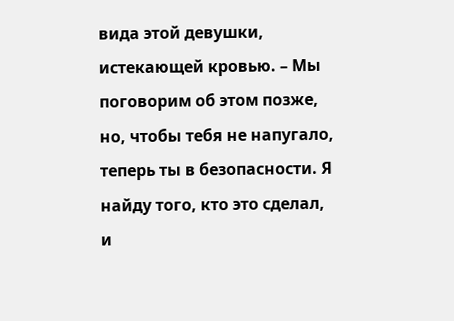вида этой девушки, истекающей кровью. – Мы поговорим об этом позже, но, чтобы тебя не напугало, теперь ты в безопасности. Я найду того, кто это сделал, и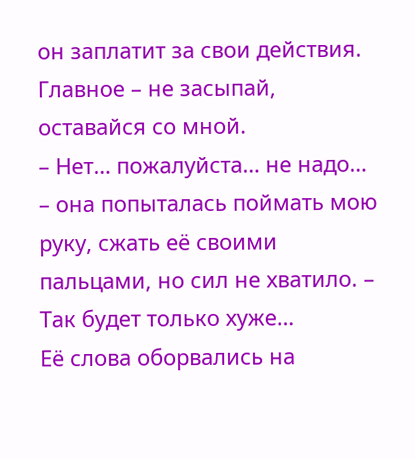он заплатит за свои действия. Главное – не засыпай, оставайся со мной.
– Нет… пожалуйста… не надо… – она попыталась поймать мою руку, сжать её своими пальцами, но сил не хватило. – Так будет только хуже…
Её слова оборвались на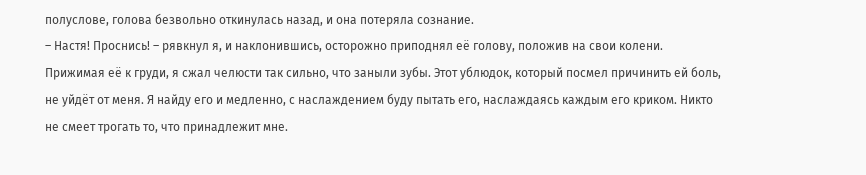полуслове, голова безвольно откинулась назад, и она потеряла сознание.
– Настя! Проснись! – рявкнул я, и наклонившись, осторожно приподнял её голову, положив на свои колени.
Прижимая её к груди, я сжал челюсти так сильно, что заныли зубы. Этот ублюдок, который посмел причинить ей боль, не уйдёт от меня. Я найду его и медленно, с наслаждением буду пытать его, наслаждаясь каждым его криком. Никто не смеет трогать то, что принадлежит мне.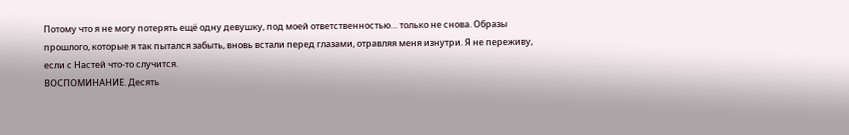Потому что я не могу потерять ещё одну девушку, под моей ответственностью… только не снова. Образы прошлого, которые я так пытался забыть, вновь встали перед глазами, отравляя меня изнутри. Я не переживу, если с Настей что-то случится.
ВОСПОМИНАНИЕ. Десять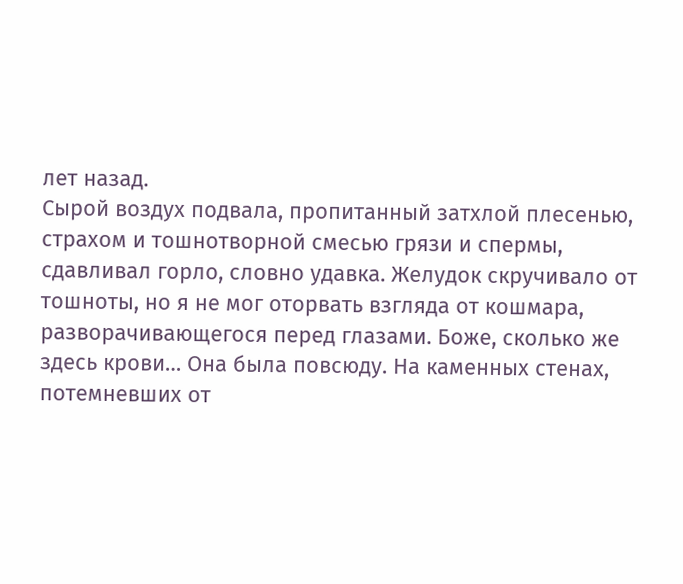лет назад.
Сырой воздух подвала, пропитанный затхлой плесенью, страхом и тошнотворной смесью грязи и спермы, сдавливал горло, словно удавка. Желудок скручивало от тошноты, но я не мог оторвать взгляда от кошмара, разворачивающегося перед глазами. Боже, сколько же здесь крови… Она была повсюду. На каменных стенах, потемневших от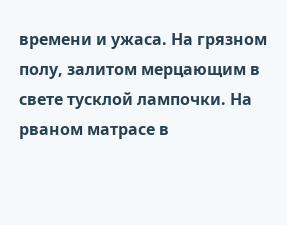времени и ужаса. На грязном полу, залитом мерцающим в свете тусклой лампочки. На рваном матрасе в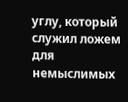углу, который служил ложем для немыслимых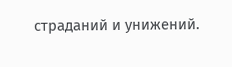страданий и унижений.